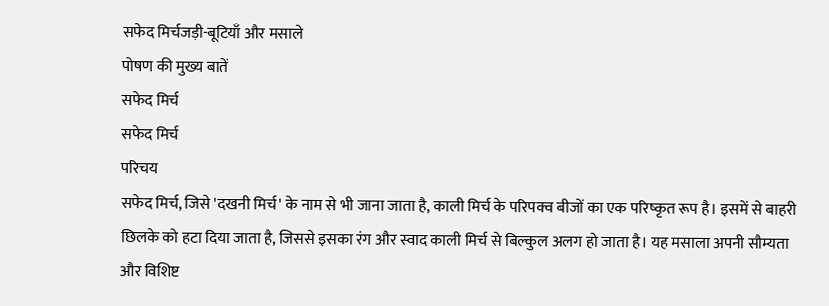सफेद मिर्चजड़ी-बूटियाँ और मसाले
पोषण की मुख्य बातें
सफेद मिर्च
सफेद मिर्च
परिचय
सफेद मिर्च, जिसे 'दखनी मिर्च' के नाम से भी जाना जाता है, काली मिर्च के परिपक्व बीजों का एक परिष्कृत रूप है। इसमें से बाहरी छिलके को हटा दिया जाता है, जिससे इसका रंग और स्वाद काली मिर्च से बिल्कुल अलग हो जाता है। यह मसाला अपनी सौम्यता और विशिष्ट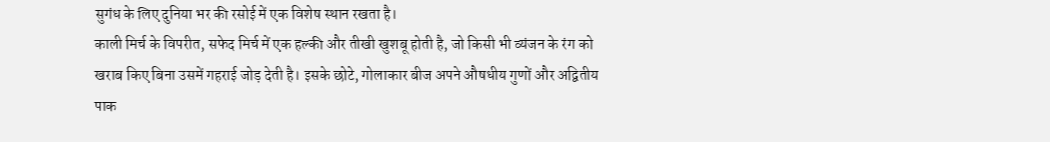सुगंध के लिए दुनिया भर की रसोई में एक विशेष स्थान रखता है।
काली मिर्च के विपरीत, सफेद मिर्च में एक हल्की और तीखी खुशबू होती है, जो किसी भी व्यंजन के रंग को खराब किए बिना उसमें गहराई जोड़ देती है। इसके छोटे, गोलाकार बीज अपने औषधीय गुणों और अद्वितीय पाक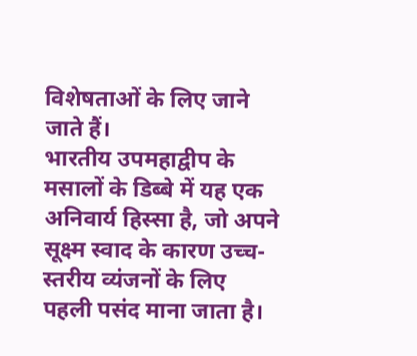विशेषताओं के लिए जाने जाते हैं।
भारतीय उपमहाद्वीप के मसालों के डिब्बे में यह एक अनिवार्य हिस्सा है, जो अपने सूक्ष्म स्वाद के कारण उच्च-स्तरीय व्यंजनों के लिए पहली पसंद माना जाता है।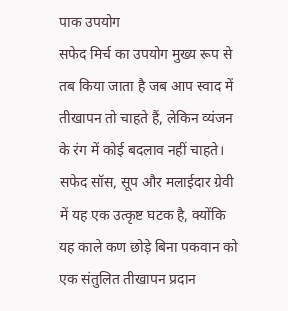पाक उपयोग
सफेद मिर्च का उपयोग मुख्य रूप से तब किया जाता है जब आप स्वाद में तीखापन तो चाहते हैं, लेकिन व्यंजन के रंग में कोई बदलाव नहीं चाहते। सफेद सॉस, सूप और मलाईदार ग्रेवी में यह एक उत्कृष्ट घटक है, क्योंकि यह काले कण छोड़े बिना पकवान को एक संतुलित तीखापन प्रदान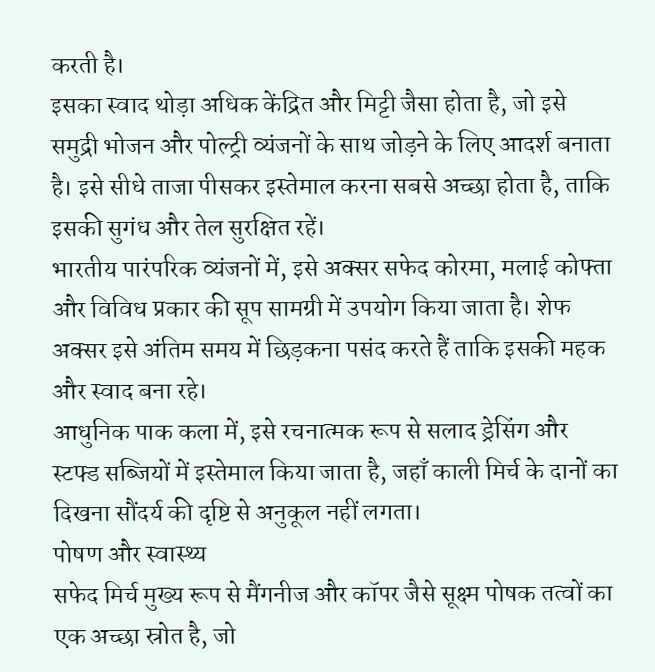करती है।
इसका स्वाद थोड़ा अधिक केंद्रित और मिट्टी जैसा होता है, जो इसे समुद्री भोजन और पोल्ट्री व्यंजनों के साथ जोड़ने के लिए आदर्श बनाता है। इसे सीधे ताजा पीसकर इस्तेमाल करना सबसे अच्छा होता है, ताकि इसकी सुगंध और तेल सुरक्षित रहें।
भारतीय पारंपरिक व्यंजनों में, इसे अक्सर सफेद कोरमा, मलाई कोफ्ता और विविध प्रकार की सूप सामग्री में उपयोग किया जाता है। शेफ अक्सर इसे अंतिम समय में छिड़कना पसंद करते हैं ताकि इसकी महक और स्वाद बना रहे।
आधुनिक पाक कला में, इसे रचनात्मक रूप से सलाद ड्रेसिंग और स्टफ्ड सब्जियों में इस्तेमाल किया जाता है, जहाँ काली मिर्च के दानों का दिखना सौंदर्य की दृष्टि से अनुकूल नहीं लगता।
पोषण और स्वास्थ्य
सफेद मिर्च मुख्य रूप से मैंगनीज और कॉपर जैसे सूक्ष्म पोषक तत्वों का एक अच्छा स्रोत है, जो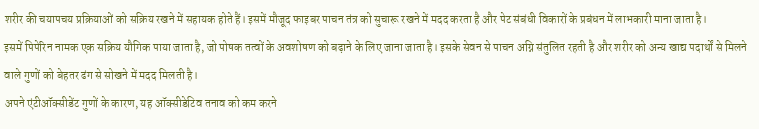शरीर की चयापचय प्रक्रियाओं को सक्रिय रखने में सहायक होते हैं। इसमें मौजूद फाइबर पाचन तंत्र को सुचारू रखने में मदद करता है और पेट संबंधी विकारों के प्रबंधन में लाभकारी माना जाता है।
इसमें पिपेरिन नामक एक सक्रिय यौगिक पाया जाता है, जो पोषक तत्वों के अवशोषण को बढ़ाने के लिए जाना जाता है। इसके सेवन से पाचन अग्नि संतुलित रहती है और शरीर को अन्य खाद्य पदार्थों से मिलने वाले गुणों को बेहतर ढंग से सोखने में मदद मिलती है।
अपने एंटीऑक्सीडेंट गुणों के कारण, यह ऑक्सीडेटिव तनाव को कम करने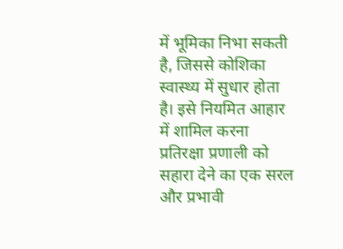में भूमिका निभा सकती है, जिससे कोशिका स्वास्थ्य में सुधार होता है। इसे नियमित आहार में शामिल करना प्रतिरक्षा प्रणाली को सहारा देने का एक सरल और प्रभावी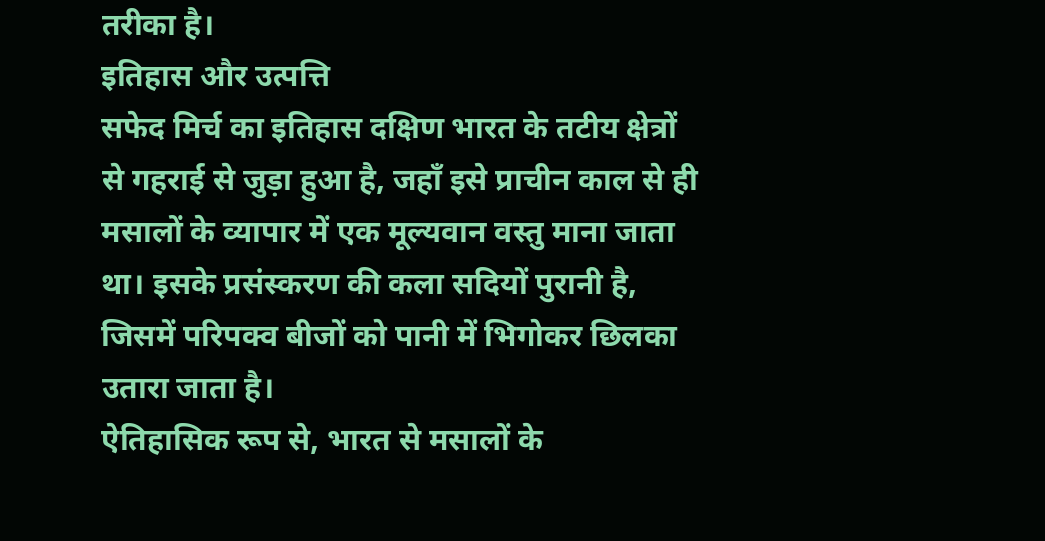तरीका है।
इतिहास और उत्पत्ति
सफेद मिर्च का इतिहास दक्षिण भारत के तटीय क्षेत्रों से गहराई से जुड़ा हुआ है, जहाँ इसे प्राचीन काल से ही मसालों के व्यापार में एक मूल्यवान वस्तु माना जाता था। इसके प्रसंस्करण की कला सदियों पुरानी है, जिसमें परिपक्व बीजों को पानी में भिगोकर छिलका उतारा जाता है।
ऐतिहासिक रूप से, भारत से मसालों के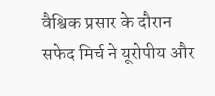वैश्विक प्रसार के दौरान सफेद मिर्च ने यूरोपीय और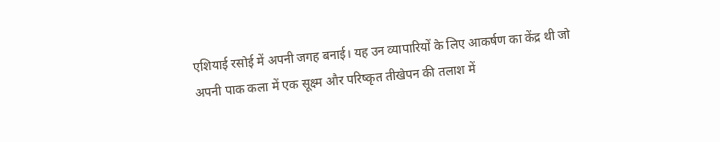एशियाई रसोई में अपनी जगह बनाई। यह उन व्यापारियों के लिए आकर्षण का केंद्र थी जो अपनी पाक कला में एक सूक्ष्म और परिष्कृत तीखेपन की तलाश में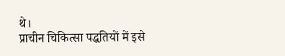थे।
प्राचीन चिकित्सा पद्धतियों में इसे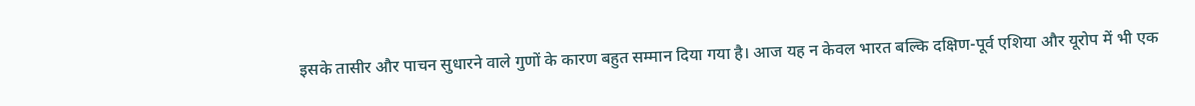इसके तासीर और पाचन सुधारने वाले गुणों के कारण बहुत सम्मान दिया गया है। आज यह न केवल भारत बल्कि दक्षिण-पूर्व एशिया और यूरोप में भी एक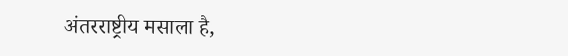अंतरराष्ट्रीय मसाला है,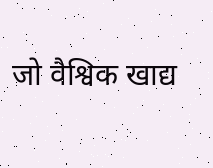जो वैश्विक खाद्य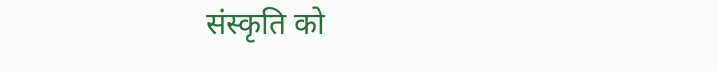संस्कृति को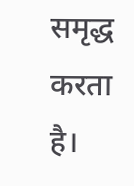समृद्ध करता है।